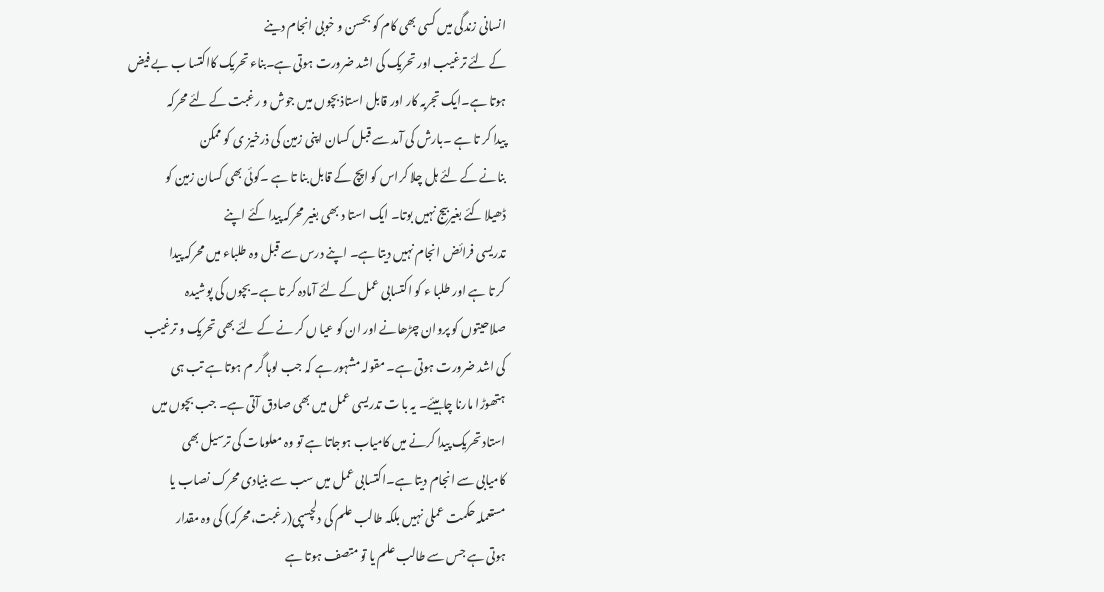انسانی زندگی میں کسی بھی کام کو بحسن و خوبی انجام دینے
کے لئے ترغیب اور تحریک کی اشد ضرورت ہوتی ہے۔بناء تحریک کااکتسا ب بے فیض
ہوتا ہے۔ایک تجربہ کار اور قابل استاذ بچوں میں جوش و رغبت کے لئے محرکہ
پیدا کر تا ہے ۔بارش کی آمد سے قبل کسان اپنی زمین کی ذرخیز ی کو ممکن
بنانے کے لئے ہل چلا کراس کو اپچ کے قابل بنا تا ہے ۔کوئی بھی کسان زمین کو
ڈھیلا کئے بغیربیج نہیں بوتا۔ ایک استا د بھی بغیر محرکہ پیدا کئے اپنے
تدریسی فرائض انجام نہیں دیتا ہے۔ اپنے درس سے قبل وہ طلباء میں محرکہ پیدا
کر تا ہے اور طلبا ء کو اکتسابی عمل کے لئے آمادہ کر تا ہے۔بچوں کی پوشیدہ
صلاحیتوں کو پروان چڑھانے اور ان کو عیا ں کر نے کے لئے بھی تحریک و ترغیب
کی اشد ضرورت ہوتی ہے۔ مقولہ مشہور ہے کہ جب لوہا گر م ہوتا ہے تب ہی
ہتھوڑا مارنا چاہیئے۔ یہ با ت تدریسی عمل میں بھی صادق آتی ہے۔ جب بچوں میں
استاد تحریک پیدا کرنے میں کامیاب ہوجاتا ہے تو وہ معلومات کی ترسیل بھی
کامیابی سے انجام دیتا ہے۔اکتسابی عمل میں سب سے بنیادی محرک نصاب یا
مستعملہ حکمت عملی نہیں بلکہ طالب علم کی دلچسپی(رغبت،محرکہ) کی وہ مقدار
ہوتی ہے جس سے طالب علم یا تو متصف ہوتا ہے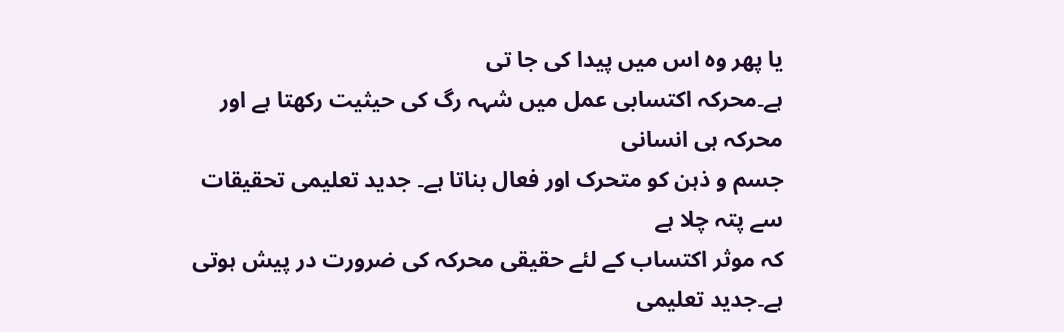یا پھر وہ اس میں پیدا کی جا تی
ہے۔محرکہ اکتسابی عمل میں شہہ رگ کی حیثیت رکھتا ہے اور محرکہ ہی انسانی
جسم و ذہن کو متحرک اور فعال بناتا ہے۔ جدید تعلیمی تحقیقات سے پتہ چلا ہے
کہ موثر اکتساب کے لئے حقیقی محرکہ کی ضرورت در پیش ہوتی ہے۔جدید تعلیمی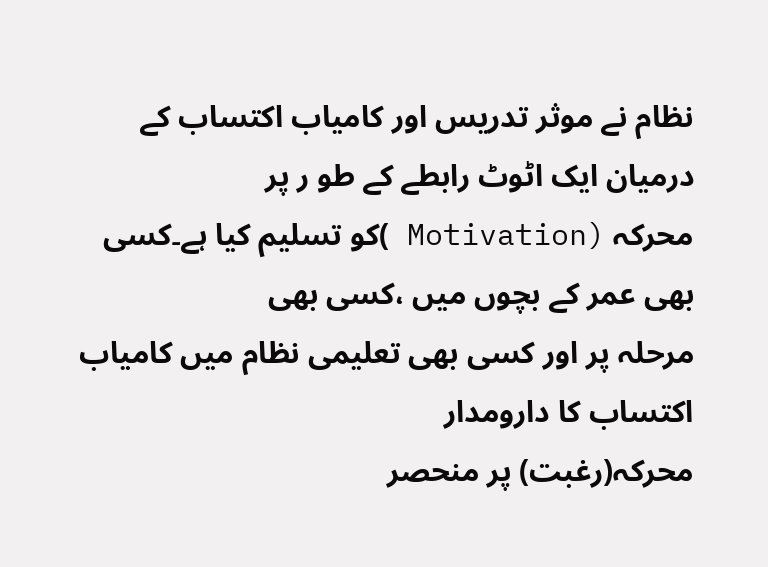نظام نے موثر تدریس اور کامیاب اکتساب کے درمیان ایک اٹوٹ رابطے کے طو ر پر
محرکہ (Motivation )کو تسلیم کیا ہے۔کسی بھی عمر کے بچوں میں ،کسی بھی
مرحلہ پر اور کسی بھی تعلیمی نظام میں کامیاب اکتساب کا دارومدار
محرکہ(رغبت) پر منحصر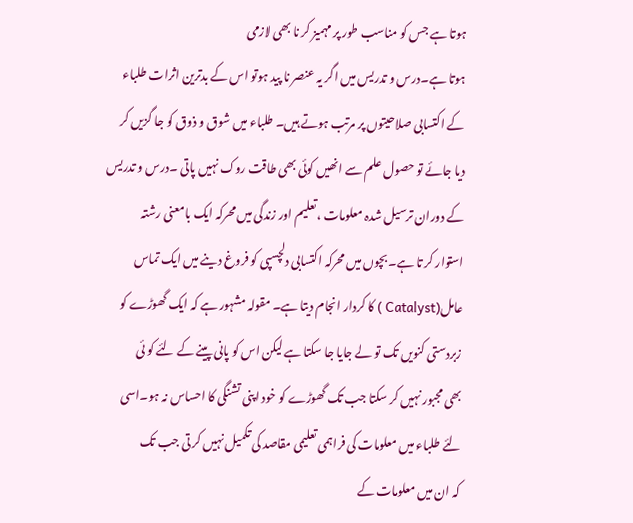ہوتا ہے جس کو مناسب طور پر مہمیز کر نا بھی لازمی
ہوتا ہے۔درس و تدریس میں اگر یہ عنصر نا پید ہوتو اس کے بدترین اثرات طلباء
کے اکتسابی صلاحیتوں پر مرتب ہوتے ہیں۔ طلباء میں شوق و ذوق کو جا گزیں کر
دیا جائے تو حصول علم سے انھیں کوئی بھی طاقت روک نہیں پاتی ۔درس و تدریس
کے دوران ترسیل شدہ معلومات ،تعلیم اور زندگی میں محرکہ ایک بامعنی رشتہ
استوار کر تا ہے۔بچوں میں محرکہ اکتسابی دلچسپی کو فروغ دینے میں ایک تماس
عامل(Catalyst ) کا کردار انجام دیتا ہے۔ مقولہ مشہور ہے کہ ایک گھوڑے کو
زبردستی کنویں تک تو لے جایا جا سکتا ہے لیکن اس کو پانی پینے کے لئے کو ئی
بھی مجبور نہیں کر سکتا جب تک گھوڑے کو خود اپنی تشنگی کا احساس نہ ہو۔اسی
لئے طلباء میں معلومات کی فراہمی تعلیمی مقاصد کی تکمیل نہیں کر تی جب تک
کہ ان میں معلومات کے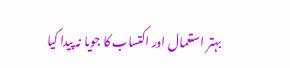بہتر استعمال اور اکتساب کا جویا نہ پیدا کیا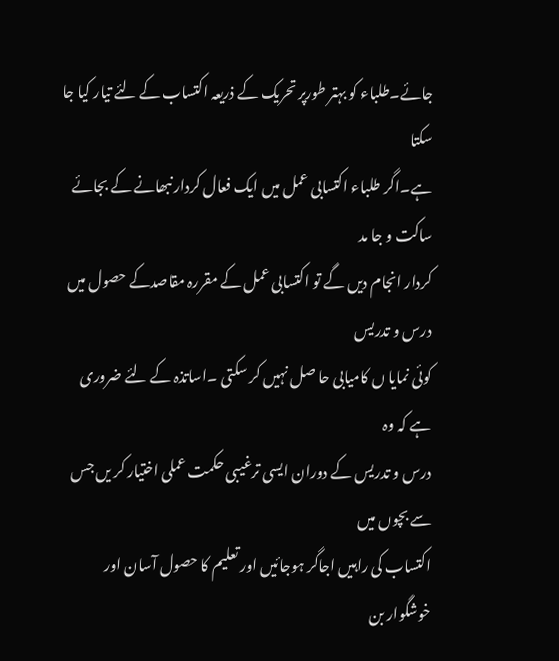جائے۔طلباء کو بہتر طورپر تحریک کے ذریعہ اکتساب کے لئے تیار کیا جا سکتا
ہے۔اگر طلباء اکتسابی عمل میں ایک فعال کردار نبھانے کے بجائے ساکت و جا مد
کردار انجام دیں گے تو اکتسابی عمل کے مقررہ مقاصدکے حصول میں درس و تدریس
کوئی نمایا ں کامیابی حا صل نہیں کر سکتی ۔اساتذہ کے لئے ضروری ہے کہ وہ
درس و تدریس کے دوران ایسی ترغیبی حکمت عملی اختیار کر یں جس سے بچوں میں
اکتساب کی راہیں اجاگر ہوجائیں اور تعلیم کا حصول آسان اور خوشگوار بن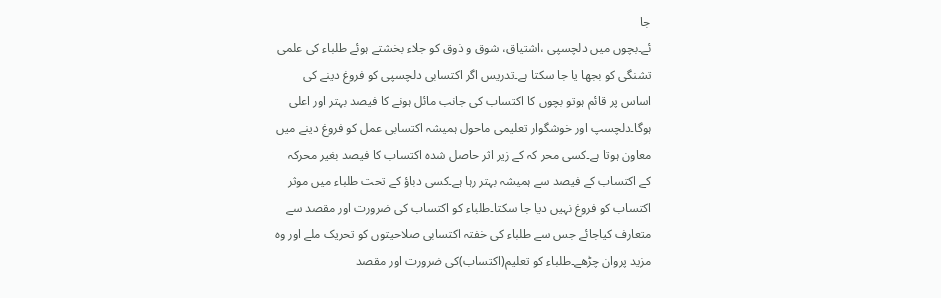جا
ئے۔بچوں میں دلچسپی ،اشتیاق، شوق و ذوق کو جلاء بخشتے ہوئے طلباء کی علمی
تشنگی کو بجھا یا جا سکتا ہے۔تدریس اگر اکتسابی دلچسپی کو فروغ دینے کی
اساس پر قائم ہوتو بچوں کا اکتساب کی جانب مائل ہونے کا فیصد بہتر اور اعلی
ہوگا۔دلچسپ اور خوشگوار تعلیمی ماحول ہمیشہ اکتسابی عمل کو فروغ دینے میں
معاون ہوتا ہے۔کسی محر کہ کے زیر اثر حاصل شدہ اکتساب کا فیصد بغیر محرکہ
کے اکتساب کے فیصد سے ہمیشہ بہتر رہا ہے۔کسی دباؤ کے تحت طلباء میں موثر
اکتساب کو فروغ نہیں دیا جا سکتا۔طلباء کو اکتساب کی ضرورت اور مقصد سے
متعارف کیاجائے جس سے طلباء کی خفتہ اکتسابی صلاحیتوں کو تحریک ملے اور وہ
مزید پروان چڑھے۔طلباء کو تعلیم(اکتساب)کی ضرورت اور مقصد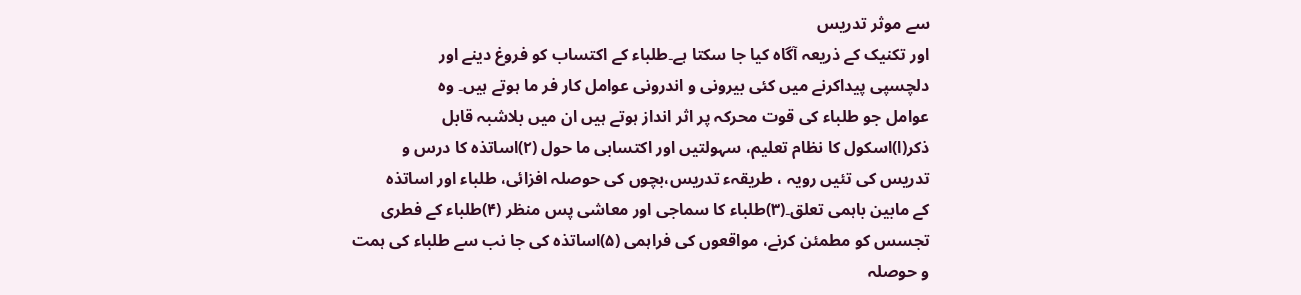سے موثر تدریس
اور تکنیک کے ذریعہ آگاہ کیا جا سکتا ہے۔طلباء کے اکتساب کو فروغ دینے اور
دلچسپی پیداکرنے میں کئی بیرونی و اندرونی عوامل کار فر ما ہوتے ہیں۔ وہ
عوامل جو طلباء کی قوت محرکہ پر اثر انداز ہوتے ہیں ان میں بلاشبہ قابل
ذکر(ا)اسکول کا نظام تعلیم، سہولتیں اور اکتسابی ما حول (۲)اساتذہ کا درس و
تدریس کی تئیں رویہ ، طریقہء تدریس،بچوں کی حوصلہ افزائی، طلباء اور اساتذہ
کے مابین باہمی تعلق۔(۳)طلباء کا سماجی اور معاشی پس منظر (۴)طلباء کے فطری
تجسس کو مطمئن کرنے، مواقعوں کی فراہمی (۵)اساتذہ کی جا نب سے طلباء کی ہمت
و حوصلہ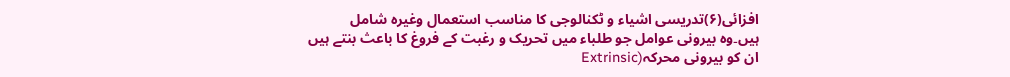افزائی(۶)تدریسی اشیاء و ٹکنالوجی کا مناسب استعمال وغیرہ شامل
ہیں۔وہ بیرونی عوامل جو طلباء میں تحریک و رغبت کے فروغ کا باعث بنتے ہیں
ان کو بیرونی محرکہ(Extrinsic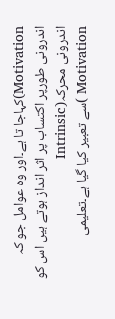Motivation)کہاجا تا ہے۔اور وہ عوامل جو کہ
اندرونی طورپر اکتساب پر اثر انداز ہوتے ہیں اس کو اندرونی محرکہ(Intrinsic
Motivation )سے تعبیر کیا گیا ہے۔تعلیمی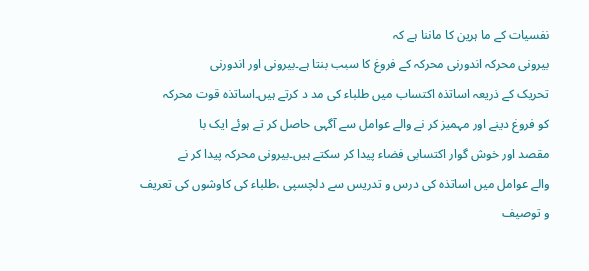نفسیات کے ما ہرین کا ماننا ہے کہ
بیرونی محرکہ اندورنی محرکہ کے فروغ کا سبب بنتا ہے۔بیرونی اور اندورنی
تحریک کے ذریعہ اساتذہ اکتساب میں طلباء کی مد د کرتے ہیں۔اساتذہ قوت محرکہ
کو فروغ دینے اور مہمیز کر نے والے عوامل سے آگہی حاصل کر تے ہوئے ایک با
مقصد اور خوش گوار اکتسابی فضاء پیدا کر سکتے ہیں۔بیرونی محرکہ پیدا کر نے
والے عوامل میں اساتذہ کی درس و تدریس سے دلچسپی ،طلباء کی کاوشوں کی تعریف
و توصیف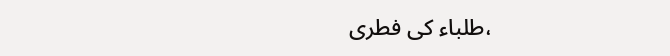،طلباء کی فطری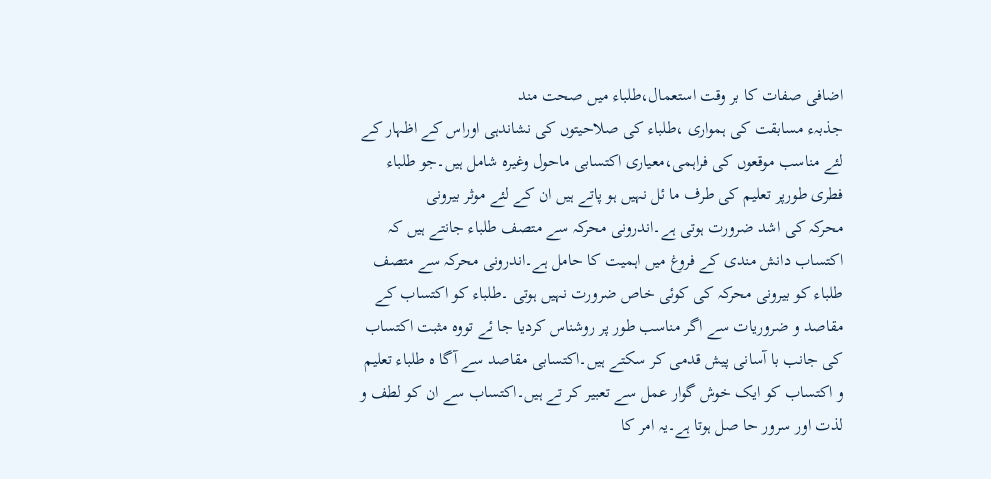اضافی صفات کا بر وقت استعمال،طلباء میں صحت مند
جذبہء مسابقت کی ہمواری ،طلباء کی صلاحیتوں کی نشاندہی اوراس کے اظہار کے
لئے مناسب موقعوں کی فراہمی،معیاری اکتسابی ماحول وغیرہ شامل ہیں۔جو طلباء
فطری طورپر تعلیم کی طرف ما ئل نہیں ہو پاتے ہیں ان کے لئے موثر بیرونی
محرکہ کی اشد ضرورت ہوتی ہے۔اندرونی محرکہ سے متصف طلباء جانتے ہیں کہ
اکتساب دانش مندی کے فروغ میں اہمیت کا حامل ہے۔اندرونی محرکہ سے متصف
طلباء کو بیرونی محرکہ کی کوئی خاص ضرورت نہیں ہوتی ۔طلباء کو اکتساب کے
مقاصد و ضروریات سے اگر مناسب طور پر روشناس کردیا جا ئے تووہ مثبت اکتساب
کی جانب با آسانی پیش قدمی کر سکتے ہیں۔اکتسابی مقاصد سے آگا ہ طلباء تعلیم
و اکتساب کو ایک خوش گوار عمل سے تعبیر کر تے ہیں۔اکتساب سے ان کو لطف و
لذت اور سرور حا صل ہوتا ہے۔یہ امر کا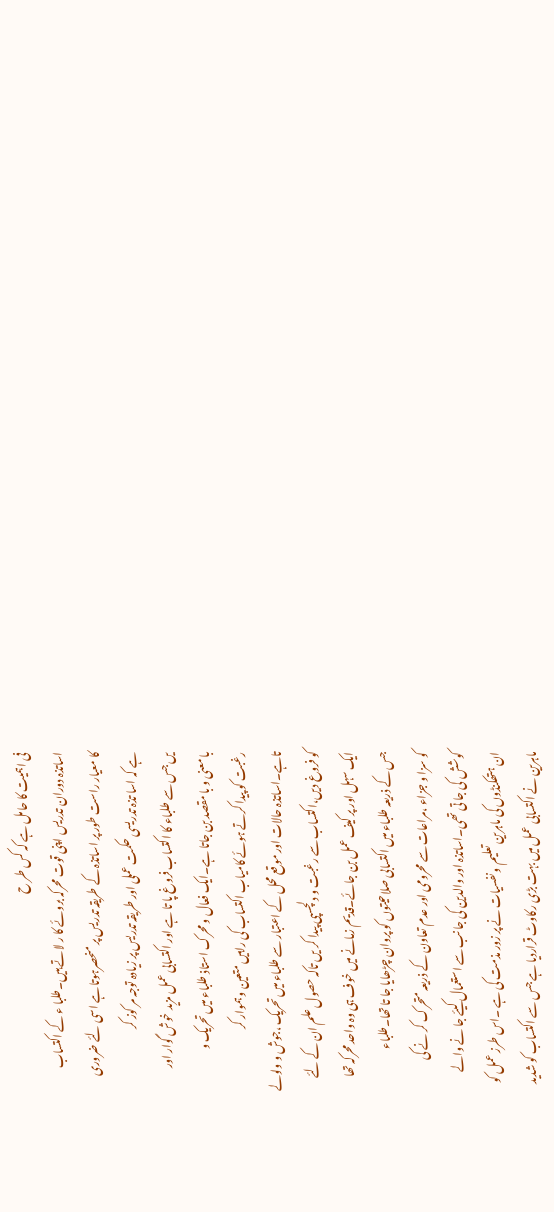فی اہمیت کا حامل ہے کہ کس طر ح
اساتذہ دوران تدریس اپنی قوت محرکہ بروئے کا ر لاتے ہیں۔طلبا ء کے اکتساب
کا معیار راست طور پر اساتذہ کے طریقہ تدریس پر منحصرہوتا ہے اسی لئے ضروری
ہے کہ اسا تذہ تدریسی حکمت عملی اور طریقہ تدریس پر زیادہ توجہ مر کوز کر
یں جس سے طلباء کا اکتساب فروغ پا تا ہے اور اکتسابی عمل مزید خوش گوار اور
با معنی و با مقصد بن جاتا ہے۔ایک فعال و محرک استاذ طلباء میں تحریک و
رغبت کو پیدا کرتے ہوئے کامیاب اکتساب کی راہیں متعین و ہموار کر
تاہے۔اساتذہ حالات اور موقع محل کے اعتبار سے طلباء میں تحریک ،جوش و ولولے
کو فروغ دیں،اکتساب سے رغبت و دلچسپی پیدا کر یں تاکہ حصول علم ان کے لئے
ایک سہل اور پر کیف عمل بن جائے۔قدیم زمانے میں خوف ہی وہ واحد محرکہ تھا
جس کے ذریعہ طلباء میں اکتسابی صلاحیتوں کو پروان چڑھایا جا تا تھا۔طلباء
کو سزا و جزاء ،مراعات سے محرومی اور عدم تعاون کے ذریعہ متحرک کر نے کی
کوشش کی جا تی تھی۔اساتذہ اور والدین کی جا نب سے استعمال کیئے جا نے والے
ان ہتھکنڈوں کی ماہرین تعلیم و نفسیات نے پر زور مذمت کی ہے ۔اس طرز عمل کو
ماہرین نے اکتسابی عمل میں بہت بڑی رکاوٹ قراردیا ہے جس سے اکتساب کو شدید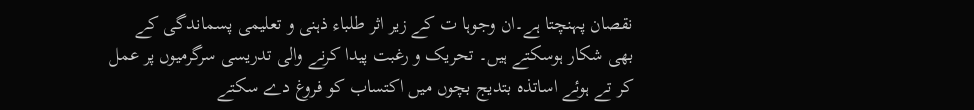نقصان پہنچتا ہے۔ان وجوہا ت کے زیر اثر طلباء ذہنی و تعلیمی پسماندگی کے
بھی شکار ہوسکتے ہیں۔ تحریک و رغبت پیدا کرنے والی تدریسی سرگرمیوں پر عمل
کر تے ہوئے اساتذہ بتدیج بچوں میں اکتساب کو فروغ دے سکتے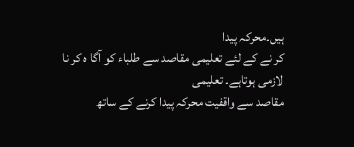ہیں۔محرکہ پیدا
کر نے کے لئے تعلیمی مقاصد سے طلباء کو آگا ہ کر نا لازمی ہوتاہے۔ تعلیمی
مقاصد سے واقفیت محرکہ پیدا کرنے کے ساتھ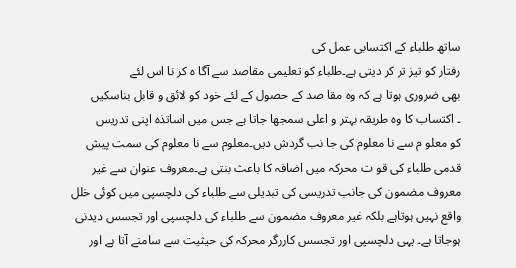ساتھ طلباء کے اکتسابی عمل کی
رفتار کو تیز تر کر دیتی ہے۔طلباء کو تعلیمی مقاصد سے آگا ہ کر نا اس لئے
بھی ضروری ہوتا ہے کہ وہ مقا صد کے حصول کے لئے خود کو لائق و قابل بناسکیں
۔ اکتساب کا وہ طریقہ بہتر و اعلی سمجھا جاتا ہے جس میں اساتذہ اپنی تدریس
کو معلو م سے نا معلوم کی جا نب گردش دیں۔معلوم سے نا معلوم کی سمت پیش
قدمی طلباء کی قو ت محرکہ میں اضافہ کا باعث بنتی ہے۔معروف عنوان سے غیر
معروف مضمون کی جانب تدریسی کی تبدیلی سے طلباء کی دلچسپی میں کوئی خلل
واقع نہیں ہوتاہے بلکہ غیر معروف مضمون سے طلباء کی دلچسپی اور تجسس دیدنی
ہوجاتا ہے۔ یہی دلچسپی اور تجسس کاررگر محرکہ کی حیثیت سے سامنے آتا ہے اور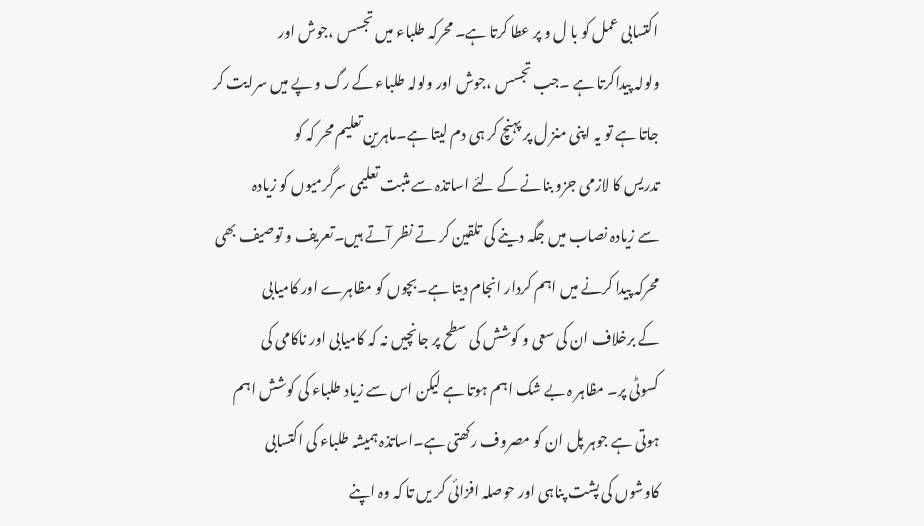اکتسابی عمل کو با ل و پر عطا کرتا ہے۔ محرکہ طلباء میں تجسس ،جوش اور
ولولہ پیداکرتا ہے ۔جب تجسس ،جوش اور ولولہ طلباء کے رگ و پے میں سرایت کر
جاتا ہے تو یہ اپنی منز ل پر پہنچ کر ہی دم لیتا ہے۔ماہرین تعلیم محر کہ کو
تدریس کا لازمی جزو بنانے کے لئے اساتذہ سے مثبت تعلیمی سرگرمیوں کو زیادہ
سے زیادہ نصاب میں جگہ دینے کی تلقین کر تے نظر آتے ہیں۔تعریف و توصیف بھی
محرکہ پیدا کرنے میں اہم کردار انجام دیتا ہے۔بچوں کو مظاہرے اور کامیابی
کے برخلاف ان کی سعی و کوشش کی سطح پر جانچیں نہ کہ کامیابی اور ناکامی کی
کسوٹی پر۔ مظاہر ہ بے شک اہم ہوتا ہے لیکن اس سے زیاد طلباء کی کوشش اہم
ہوتی ہے جوہر پل ان کو مصروف رکھتی ہے۔اساتذہ ہمیشہ طلباء کی اکتسابی
کاوشوں کی پشت پناہی اور حوصلہ افزائی کر یں تا کہ وہ اپنے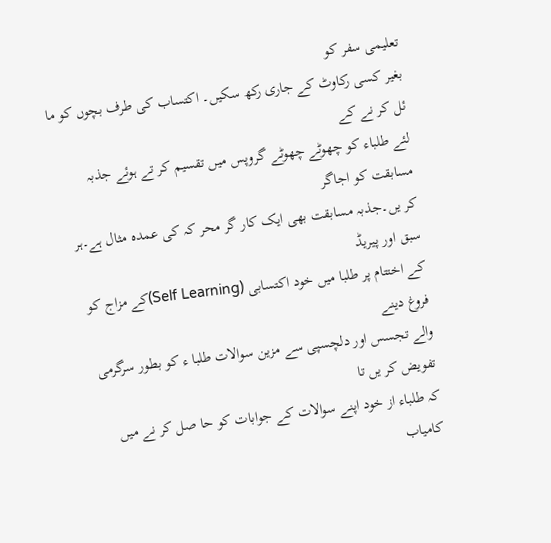تعلیمی سفر کو
بغیر کسی رکاوٹ کے جاری رکھ سکیں۔ اکتساب کی طرف بچوں کو ما ئل کر نے کے
لئے طلباء کو چھوٹے چھوٹے گروپس میں تقسیم کر تے ہوئے جذبہ مسابقت کو اجاگر
کر یں۔جذبہ مسابقت بھی ایک کار گر محر کہ کی عمدہ مثال ہے۔ہر سبق اور پیریڈ
کے اختتام پر طلبا میں خود اکتسابی (Self Learning)کے مزاج کو فروغ دینے
والے تجسس اور دلچسپی سے مزین سوالات طلبا ء کو بطور سرگرمی تفویض کر یں تا
کہ طلباء از خود اپنے سوالات کے جوابات کو حا صل کر نے میں کامیاب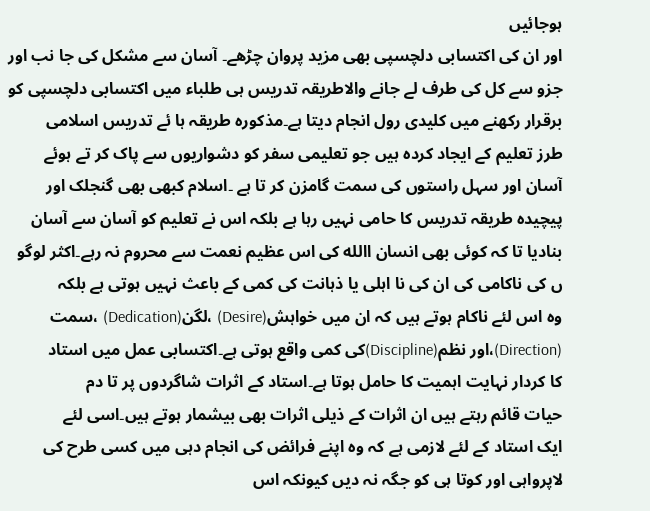ہوجائیں
اور ان کی اکتسابی دلچسپی بھی مزید پروان چڑھے۔ آسان سے مشکل کی جا نب اور
جزو سے کل کی طرف لے جانے والاطریقہ تدریس ہی طلباء میں اکتسابی دلچسپی کو
برقرار رکھنے میں کلیدی رول انجام دیتا ہے۔مذکورہ طریقہ ہا ئے تدریس اسلامی
طرز تعلیم کے ایجاد کردہ ہیں جو تعلیمی سفر کو دشواریوں سے پاک کر تے ہوئے
آسان اور سہل راستوں کی سمت گامزن کر تا ہے ۔اسلام کبھی بھی گنجلک اور
پیچیدہ طریقہ تدریس کا حامی نہیں رہا ہے بلکہ اس نے تعلیم کو آسان سے آسان
بنادیا تا کہ کوئی بھی انسان االله کی اس عظیم نعمت سے محروم نہ رہے۔اکثر لوگو
ں کی ناکامی کی ان کی نا اہلی یا ذہانت کی کمی کے باعث نہیں ہوتی ہے بلکہ
وہ اس لئے ناکام ہوتے ہیں کہ ان میں خواہش(Desire) ،لگن(Dedication) ،سمت
(Direction)،اور نظم(Discipline)کی کمی واقع ہوتی ہے۔اکتسابی عمل میں استاد
کا کردار نہایت اہمیت کا حامل ہوتا ہے۔استاد کے اثرات شاگردوں پر تا دم
حیات قائم رہتے ہیں ان اثرات کے ذیلی اثرات بھی بیشمار ہوتے ہیں۔اسی لئے
ایک استاد کے لئے لازمی ہے کہ وہ اپنے فرائض کی انجام دہی میں کسی طرح کی
لاپرواہی اور کوتا ہی کو جگہ نہ دیں کیونکہ اس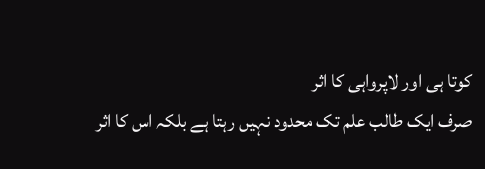کوتا ہی اور لاپرواہی کا اثر
صرف ایک طالب علم تک محدود نہیں رہتا ہے بلکہ اس کا اثر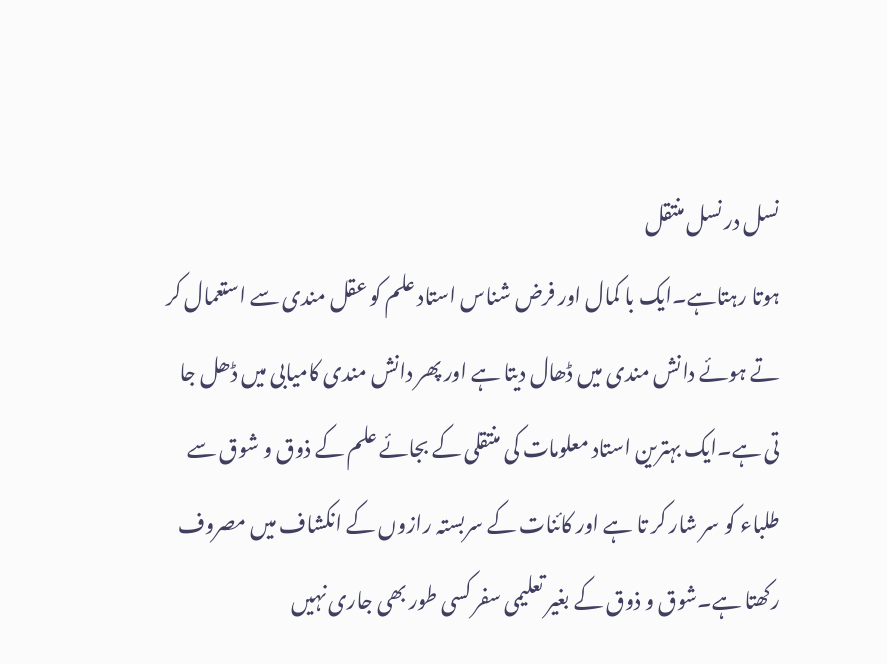نسل در نسل منتقل
ہوتا رہتاہے۔ایک با کمال اور فرض شناس استاد علم کو عقل مندی سے استعمال کر
تے ہوئے دانش مندی میں ڈھال دیتا ہے اور پھر دانش مندی کامیابی میں ڈھل جا
تی ہے۔ایک بہترین استاد معلومات کی منتقلی کے بجائے علم کے ذوق و شوق سے
طلباء کو سر شار کر تا ہے اور کائنات کے سربستہ رازوں کے انکشاف میں مصروف
رکھتا ہے۔شوق و ذوق کے بغیر تعلیمی سفر کسی طور بھی جاری نہیں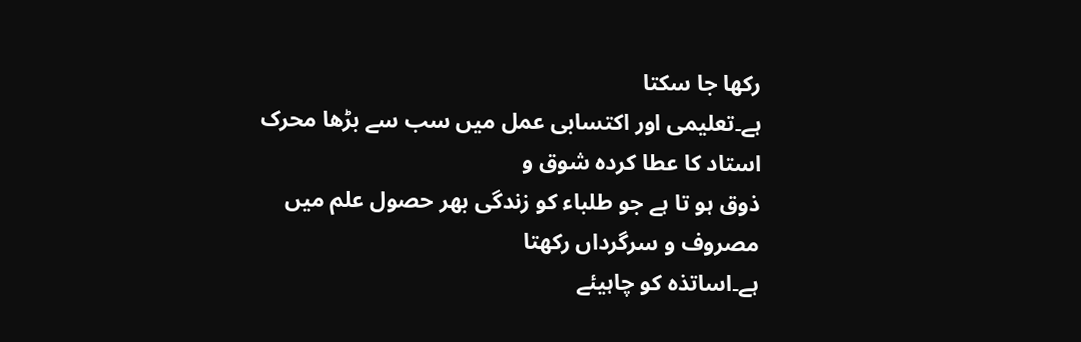رکھا جا سکتا
ہے۔تعلیمی اور اکتسابی عمل میں سب سے بڑھا محرک استاد کا عطا کردہ شوق و
ذوق ہو تا ہے جو طلباء کو زندگی بھر حصول علم میں مصروف و سرگرداں رکھتا
ہے۔اساتذہ کو چاہیئے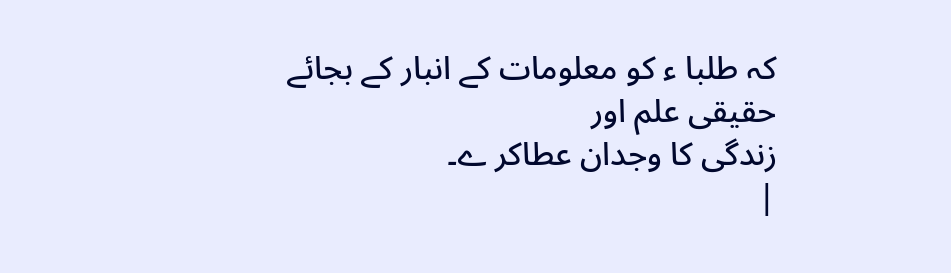کہ طلبا ء کو معلومات کے انبار کے بجائے حقیقی علم اور
زندگی کا وجدان عطاکر ے۔
|